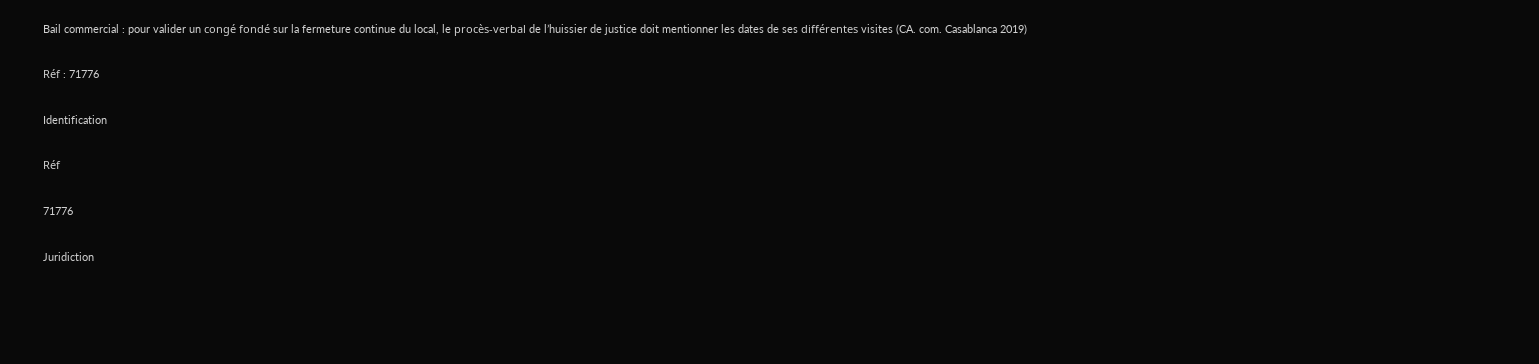Bail commercial : pour valider un congé fondé sur la fermeture continue du local, le procès-verbal de l’huissier de justice doit mentionner les dates de ses différentes visites (CA. com. Casablanca 2019)

Réf : 71776

Identification

Réf

71776

Juridiction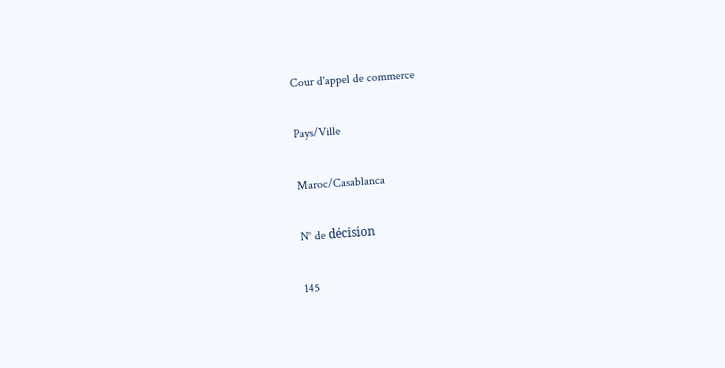Cour d'appel de commerce

Pays/Ville

Maroc/Casablanca

N° de décision

145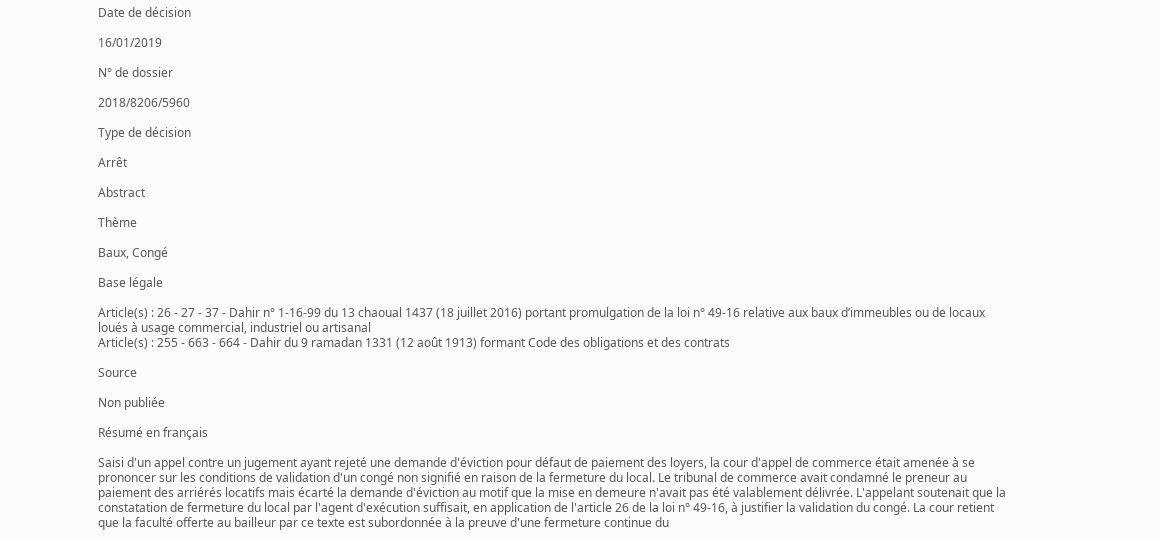Date de décision

16/01/2019

N° de dossier

2018/8206/5960

Type de décision

Arrêt

Abstract

Thème

Baux, Congé

Base légale

Article(s) : 26 - 27 - 37 - Dahir n° 1-16-99 du 13 chaoual 1437 (18 juillet 2016) portant promulgation de la loi n° 49-16 relative aux baux d’immeubles ou de locaux loués à usage commercial, industriel ou artisanal
Article(s) : 255 - 663 - 664 - Dahir du 9 ramadan 1331 (12 août 1913) formant Code des obligations et des contrats

Source

Non publiée

Résumé en français

Saisi d'un appel contre un jugement ayant rejeté une demande d'éviction pour défaut de paiement des loyers, la cour d'appel de commerce était amenée à se prononcer sur les conditions de validation d'un congé non signifié en raison de la fermeture du local. Le tribunal de commerce avait condamné le preneur au paiement des arriérés locatifs mais écarté la demande d'éviction au motif que la mise en demeure n'avait pas été valablement délivrée. L'appelant soutenait que la constatation de fermeture du local par l'agent d'exécution suffisait, en application de l'article 26 de la loi n° 49-16, à justifier la validation du congé. La cour retient que la faculté offerte au bailleur par ce texte est subordonnée à la preuve d'une fermeture continue du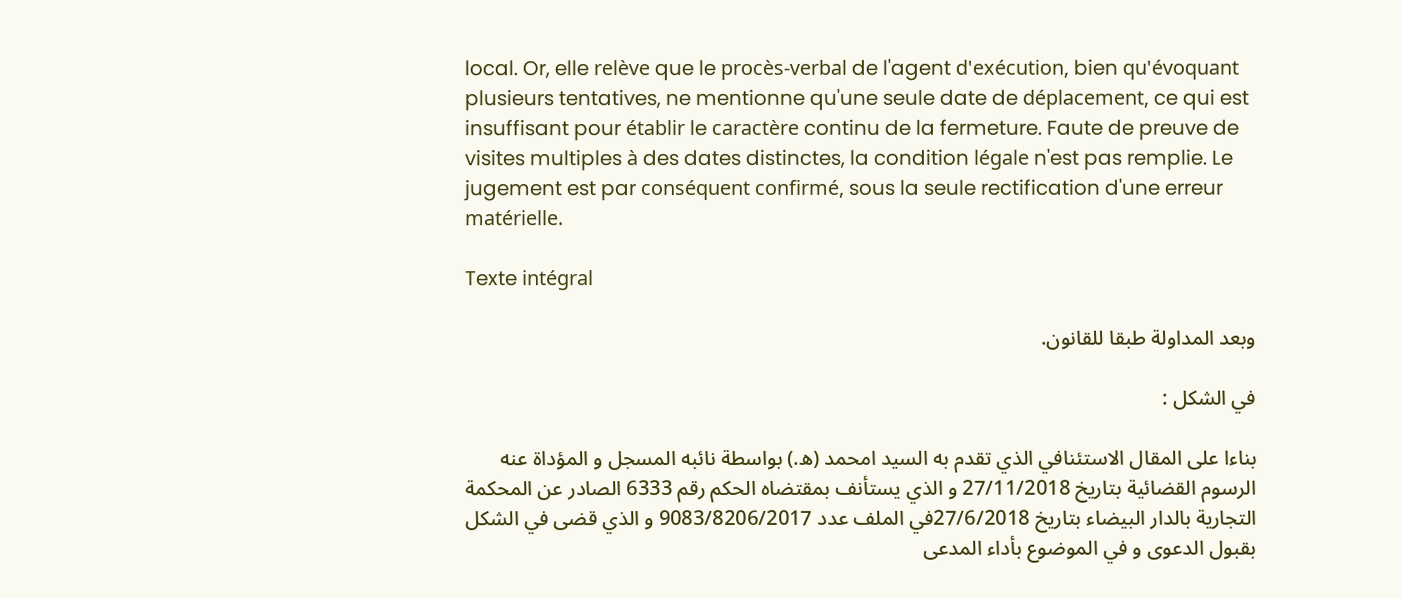local. Or, elle relève que le procès-verbal de l'agent d'exécution, bien qu'évoquant plusieurs tentatives, ne mentionne qu'une seule date de déplacement, ce qui est insuffisant pour établir le caractère continu de la fermeture. Faute de preuve de visites multiples à des dates distinctes, la condition légale n'est pas remplie. Le jugement est par conséquent confirmé, sous la seule rectification d'une erreur matérielle.

Texte intégral

وبعد المداولة طبقا للقانون.

في الشكل :

بناءا على المقال الاستئنافي الذي تقدم به السيد امحمد (ه.) بواسطة نائبه المسجل و المؤداة عنه الرسوم القضائية بتاريخ 27/11/2018 و الذي يستأنف بمقتضاه الحكم رقم 6333 الصادر عن المحكمة التجارية بالدار البيضاء بتاريخ 27/6/2018في الملف عدد 9083/8206/2017 و الذي قضى في الشكل بقبول الدعوى و في الموضوع بأداء المدعى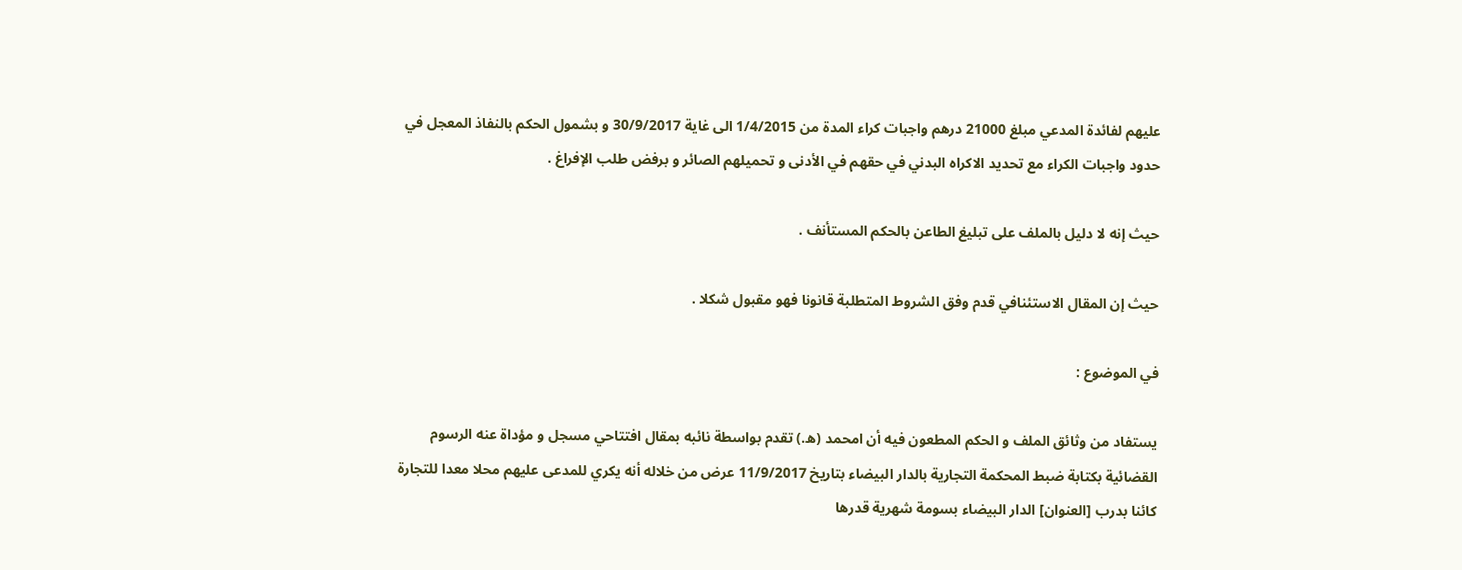عليهم لفائدة المدعي مبلغ 21000 درهم واجبات كراء المدة من 1/4/2015 الى غاية 30/9/2017 و بشمول الحكم بالنفاذ المعجل في حدود واجبات الكراء مع تحديد الاكراه البدني في حقهم في الأدنى و تحميلهم الصائر و برفض طلب الإفراغ .

حيث إنه لا دليل بالملف على تبليغ الطاعن بالحكم المستأنف .

حيث إن المقال الاستئنافي قدم وفق الشروط المتطلبة قانونا فهو مقبول شكلا .

في الموضوع :

يستفاد من وثائق الملف و الحكم المطعون فيه أن امحمد (ه.) تقدم بواسطة نائبه بمقال افتتاحي مسجل و مؤداة عنه الرسوم القضائية بكتابة ضبط المحكمة التجارية بالدار البيضاء بتاريخ 11/9/2017 عرض من خلاله أنه يكري للمدعى عليهم محلا معدا للتجارة كائنا بدرب [العنوان] الدار البيضاء بسومة شهرية قدرها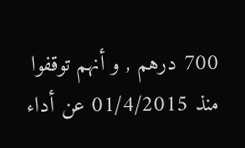700 درهم , و أنهم توقفوا منذ 01/4/2015 عن أداء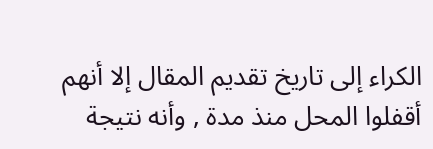الكراء إلى تاريخ تقديم المقال إلا أنهم أقفلوا المحل منذ مدة , وأنه نتيجة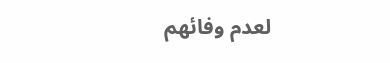لعدم وفائهم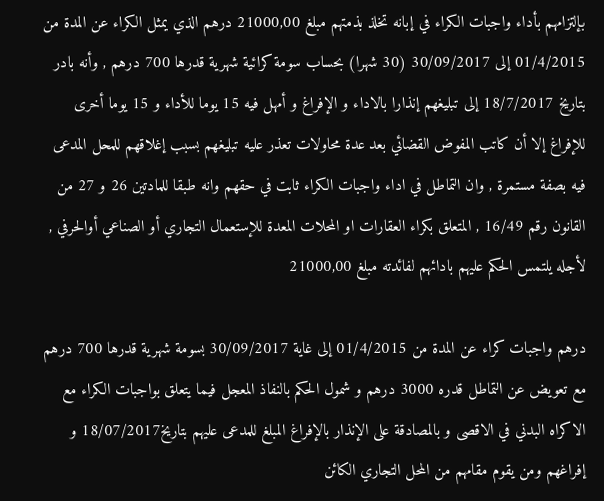بإلتزامهم بأداء واجبات الكراء في إبانه تخلذ بذمتهم مبلغ 21000,00 درهم الذي يمثل الكراء عن المدة من 01/4/2015 إلى 30/09/2017 (30 شهرا) بحساب سومة كرائية شهرية قدرها 700 درهم , وأنه بادر بتاريخ 18/7/2017 إلى تبليغهم إنذارا بالاداء و الإفراغ و أمهل فيه 15 يوما للأداء و 15 يوما أخرى للإفراغ إلا أن كاتب المفوض القضائي بعد عدة محاولات تعذر عليه تبليغهم بسبب إغلاقهم للمحل المدعى فيه بصفة مستمرة , وان التماطل في اداء واجبات الكراء ثابت في حقهم وانه طبقا للمادتين 26 و 27 من القانون رقم 16/49 , المتعلق بكراء العقارات او المحلات المعدة للإستعمال التجاري أو الصناعي أوالحرفي , لأجله يلتمس الحكم عليهم بادائهم لفائدته مبلغ 21000,00

درهم واجبات كراء عن المدة من 01/4/2015 إلى غاية 30/09/2017 بسومة شهرية قدرها 700 درهم مع تعويض عن التماطل قدره 3000 درهم و شمول الحكم بالنفاذ المعجل فيما يتعلق بواجبات الكراء مع الاكراه البدني في الاقصى و بالمصادقة على الإنذار بالإفراغ المبلغ للمدعى عليهم بتاريخ18/07/2017 و إفراغهم ومن يقوم مقامهم من المحل التجاري الكائن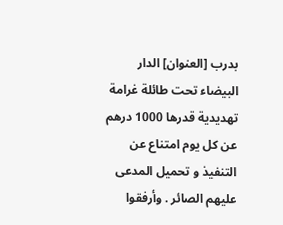بدرب [العنوان] الدار البيضاء تحت طائلة غرامة تهديدية قدرها 1000 درهم عن كل يوم امتناع عن التنفيذ و تحميل المدعى عليهم الصائر . وأرفقوا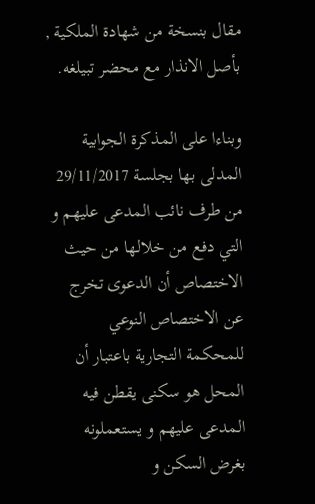مقال بنسخة من شهادة الملكية , بأصل الانذار مع محضر تبيلغه.

وبناءا على المذكرة الجوابية المدلى بها بجلسة 29/11/2017 من طرف نائب المدعى عليهم و التي دفع من خلالها من حيث الاختصاص أن الدعوى تخرج عن الاختصاص النوعي للمحكمة التجارية باعتبار أن المحل هو سكنى يقطن فيه المدعى عليهم و يستعملونه بغرض السكن و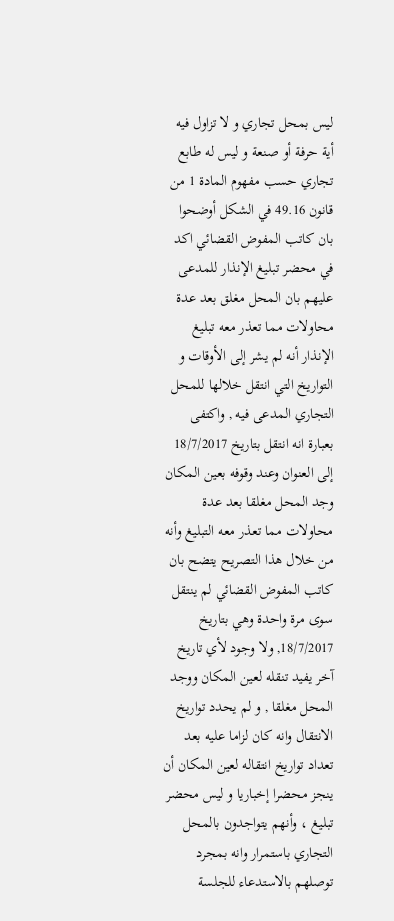ليس بمحل تجاري و لا تزاول فيه أية حرفة أو صنعة و ليس له طابع تجاري حسب مفهوم المادة 1 من قانون 49.16 في الشكل أوضحوا بان كاتب المفوض القضائي اكد في محضر تبليغ الإنذار للمدعى عليهم بان المحل مغلق بعد عدة محاولات مما تعذر معه تبليغ الإنذار أنه لم يشر إلى الأوقات و التواريخ التي انتقل خلالها للمحل التجاري المدعى فيه , واكتفى بعبارة انه انتقل بتاريخ 18/7/2017 إلى العنوان وعند وقوفه بعين المكان وجد المحل مغلقا بعد عدة محاولات مما تعذر معه التبليغ وأنه من خلال هذا التصريح يتضح بان كاتب المفوض القضائي لم ينتقل سوى مرة واحدة وهي بتاريخ 18/7/2017, ولا وجود لأي تاريخ آخر يفيد تنقله لعين المكان ووجد المحل مغلقا , و لم يحدد تواريخ الانتقال وانه كان لزاما عليه بعد تعداد تواريخ انتقاله لعين المكان أن ينجز محضرا إخباريا و ليس محضر تبليغ ، وأنهم يتواجدون بالمحل التجاري باستمرار وانه بمجرد توصلهم بالاستدعاء للجلسة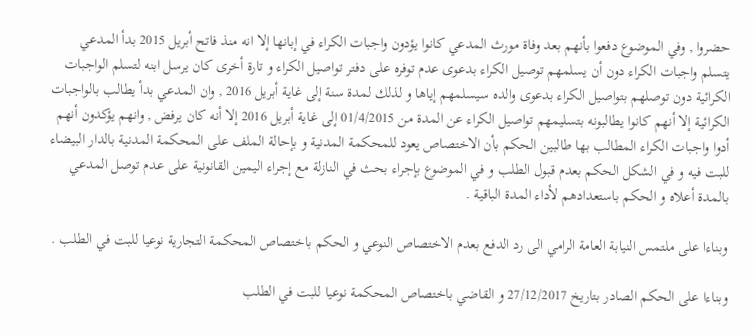حضروا , وفي الموضوع دفعوا بأنهم بعد وفاة مورث المدعي كانوا يؤدون واجبات الكراء في إبانها إلا انه منذ فاتح أبريل 2015 بدأ المدعي يتسلم واجبات الكراء دون أن يسلمهم توصيل الكراء بدعوى عدم توفره على دفتر تواصيل الكراء و تارة أخرى كان يرسل ابنه لتسلم الواجبات الكرائية دون توصلهم بتواصيل الكراء بدعوى والده سيسلمهم إياها و لذلك لمدة سنة إلى غاية أبريل 2016 , وان المدعي بدأ يطالب بالواجبات الكرائية إلا أنهم كانوا يطالبونه بتسليمهم تواصيل الكراء عن المدة من 01/4/2015 إلى غاية أبريل 2016 إلا أنه كان يرفض , وانهم يؤكدون أنهم أدوا واجبات الكراء المطالب بها طالبين الحكم بأن الاختصاص يعود للمحكمة المدنية و بإحالة الملف على المحكمة المدنية بالدار البيضاء للبت فيه و في الشكل الحكم بعدم قبول الطلب و في الموضوع بإجراء بحث في النازلة مع إجراء اليمين القانونية على عدم توصل المدعي بالمدة أعلاه و الحكم باستعدادهم لأداء المدة الباقية .

وبناءا على ملتمس النيابة العامة الرامي الى رد الدفع بعدم الاختصاص النوعي و الحكم باختصاص المحكمة التجارية نوعيا للبت في الطلب .

وبناءا على الحكم الصادر بتاريخ 27/12/2017 و القاضي باختصاص المحكمة نوعيا للبت في الطلب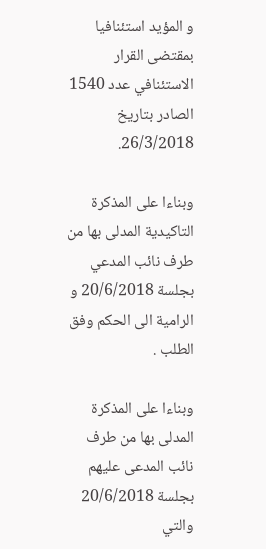و المؤيد استئنافيا بمقتضى القرار الاستئنافي عدد 1540 الصادر بتاريخ 26/3/2018.

وبناءا على المذكرة التاكيدية المدلى بها من طرف نائب المدعي بجلسة 20/6/2018 و الرامية الى الحكم وفق الطلب .

وبناءا على المذكرة المدلى بها من طرف نائب المدعى عليهم بجلسة 20/6/2018 والتي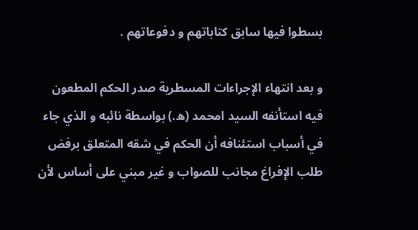بسطوا فيها سابق كتاباتهم و دفوعاتهم .

و بعد انتهاء الإجراءات المسطرية صدر الحكم المطعون فيه استأنفه السيد امحمد (ه.) بواسطة نائبه و الذي جاء في أسباب استئنافه أن الحكم في شقه المتعلق برفض طلب الإفراغ مجانب للصواب و غير مبني على أساس لأن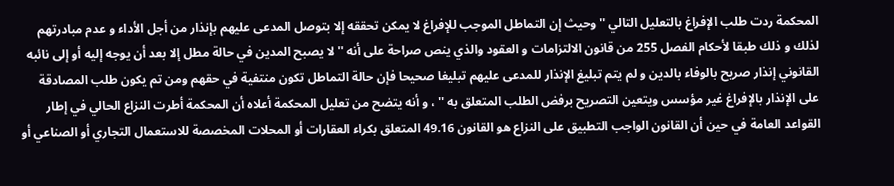المحكمة ردت طلب الإفراغ بالتعليل التالي '' وحيث إن التماطل الموجب للإفراغ لا يمكن تحققه إلا بتوصل المدعى عليهم بإنذار من أجل الأداء و عدم مبادرتهم لذلك و ذلك طبقا لأحكام الفصل 255 من قانون الالتزامات و العقود والذي ينص صراحة على أنه '' لا يصبح المدين في حالة مطل إلا بعد أن يوجه إليه أو إلى نائبه القانوني إنذار صريح بالوفاء بالدين و لم يتم تبليغ الإنذار للمدعى عليهم تبليغا صحيحا فإن حالة التماطل تكون منتفية في حقهم ومن تم يكون طلب المصادقة على الإنذار بالإفراغ غیر مؤسس ويتعين التصريح برفض الطلب المتعلق به '' ، و أنه يتضح من تعليل المحكمة أعلاه أن المحكمة أطرت النزاع الحالي في إطار القواعد العامة في حين أن القانون الواجب التطبيق على النزاع هو القانون 49.16 المتعلق بكراء العقارات أو المحلات المخصصة للاستعمال التجاري أو الصناعي أو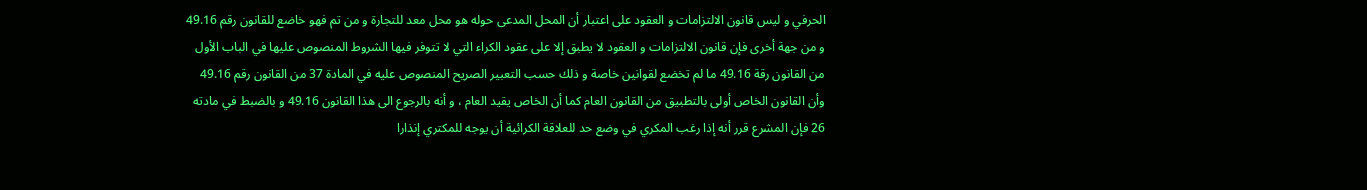الحرفي و ليس قانون الالتزامات و العقود على اعتبار أن المحل المدعى حوله هو محل معد للتجارة و من تم فهو خاضع للقانون رقم 49.16 و من جهة أخرى فإن قانون الالتزامات و العقود لا يطبق إلا على عقود الكراء التي لا تتوفر فيها الشروط المنصوص عليها في الباب الأول من القانون رقة 49.16 ما لم تخضع لقوانين خاصة و ذلك حسب التعبير الصريح المنصوص عليه في المادة 37 من القانون رقم 49.16 وأن القانون الخاص أولى بالتطبيق من القانون العام كما أن الخاص يقيد العام ، و أنه بالرجوع الى هذا القانون 49.16 و بالضبط في مادته 26 فإن المشرع قرر أنه إذا رغب المكري في وضع حد للعلاقة الكرائية أن يوجه للمكتري إنذارا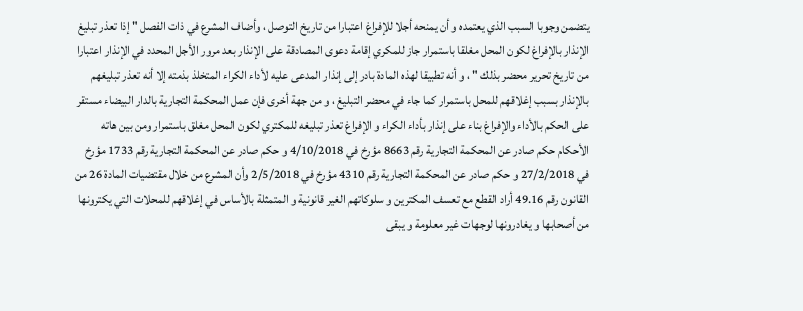يتضمن وجوبا السبب الذي يعتمده و أن يمنحه أجلا للإفراغ اعتبارا من تاريخ التوصل ، وأضاف المشرع في ذات الفصل " إذا تعذر تبليغ الإنذار بالإفراغ لكون المحل مغلقا باستمرار جاز للمكري إقامة دعوى المصادقة على الإنذار بعد مرور الأجل المحدد في الإنذار اعتبارا من تاريخ تحرير محضر بذلك " ، و أنه تطبيقا لهذه المادة بادر إلى إنذار المدعى عليه لأداء الكراء المتخلذ بذمته إلا أنه تعذر تبليغهم بالإنذار بسبب إغلاقهم للمحل باستمرار كما جاء في محضر التبليغ ، و من جهة أخرى فإن عمل المحكمة التجارية بالدار البيضاء مستقر على الحكم بالأداء والإفراغ بناء على إنذار بأداء الكراء و الإفراغ تعذر تبليغه للمكتري لكون المحل مغلق باستمرار ومن بين هاته الأحكام حکم صادر عن المحكمة التجارية رقم 8663 مؤرخ في 4/10/2018 و حكم صادر عن المحكمة التجارية رقم 1733 مؤرخ في 27/2/2018 و حکم صادر عن المحكمة التجارية رقم 4310 مؤرخ في 2/5/2018 وأن المشرع من خلال مقتضيات المادة 26 من القانون رقم 49.16 أراد القطع مع تعسف المكترين و سلوكاتهم الغير قانونية و المتمثلة بالأساس في إغلاقهم للمحلات التي يكترونها من أصحابها و يغادرونها لوجهات غير معلومة و يبقى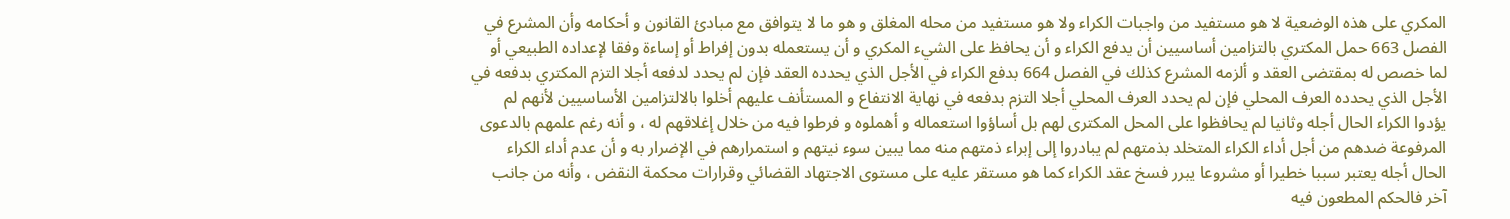المكري على هذه الوضعية لا هو مستفيد من واجبات الكراء ولا هو مستفيد من محله المغلق و هو ما لا يتوافق مع مبادئ القانون و أحكامه وأن المشرع في الفصل 663 حمل المكتري بالتزامين أساسيين أن يدفع الكراء و أن يحافظ على الشيء المكري و أن يستعمله بدون إفراط أو إساءة وفقا لإعداده الطبيعي أو لما خصص له بمقتضى العقد و ألزمه المشرع كذلك في الفصل 664 بدفع الكراء في الأجل الذي يحدده العقد فإن لم يحدد لدفعه أجلا التزم المكتري بدفعه في الأجل الذي يحدده العرف المحلي فإن لم يحدد العرف المحلي أجلا التزم بدفعه في نهاية الانتفاع و المستأنف عليهم أخلوا بالالتزامين الأساسيين لأنهم لم يؤدوا الكراء الحال أجله وثانيا لم يحافظوا على المحل المكتری لهم بل أساؤوا استعماله و أهملوه و فرطوا فيه من خلال إغلاقهم له ، و أنه رغم علمهم بالدعوى المرفوعة ضدهم من أجل أداء الكراء المتخلد بذمتهم لم يبادروا إلى إبراء ذمتهم منه مما يبين سوء نيتهم و استمرارهم في الإضرار به و أن عدم أداء الكراء الحال أجله يعتبر سببا خطيرا أو مشروعا يبرر فسخ عقد الكراء كما هو مستقر عليه على مستوى الاجتهاد القضائي وقرارات محكمة النقض ، وأنه من جانب آخر فالحكم المطعون فيه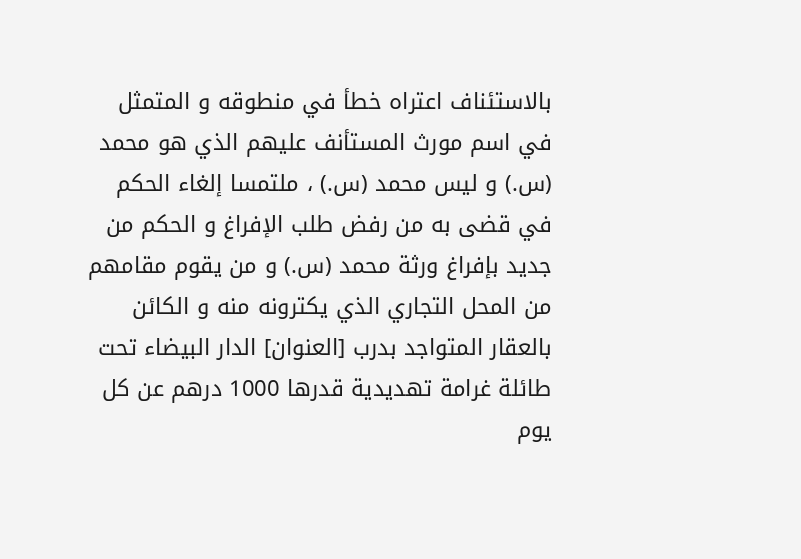بالاستئناف اعتراه خطأ في منطوقه و المتمثل في اسم مورث المستأنف عليهم الذي هو محمد (س.) و ليس محمد (س.) ، ملتمسا إلغاء الحكم في قضى به من رفض طلب الإفراغ و الحكم من جديد بإفراغ ورثة محمد (س.) و من يقوم مقامهم من المحل التجاري الذي یکترونه منه و الكائن بالعقار المتواجد بدرب [العنوان] الدار البيضاء تحت طائلة غرامة تهديدية قدرها 1000 درهم عن كل يوم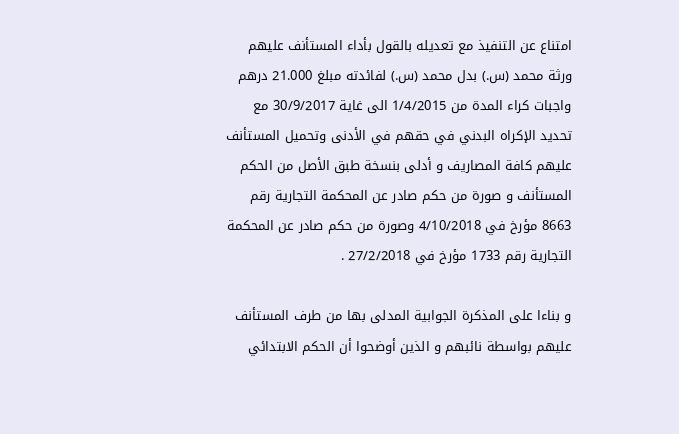امتناع عن التنفيذ مع تعديله بالقول بأداء المستأنف عليهم ورثة محمد (س.) بدل محمد (س.) لفائدته مبلغ 21.000 درهم واجبات كراء المدة من 1/4/2015 الى غاية 30/9/2017 مع تحديد الإكراه البدني في حقهم في الأدنى وتحميل المستأنف عليهم كافة المصاريف و أدلى بنسخة طبق الأصل من الحكم المستأنف و صورة من حكم صادر عن المحكمة التجارية رقم 8663 مؤرخ في 4/10/2018 وصورة من حكم صادر عن المحكمة التجارية رقم 1733 مؤرخ في 27/2/2018 .

و بناءا على المذكرة الجوابية المدلى بها من طرف المستأنف عليهم بواسطة نائبهم و الذين أوضحوا أن الحكم الابتدائي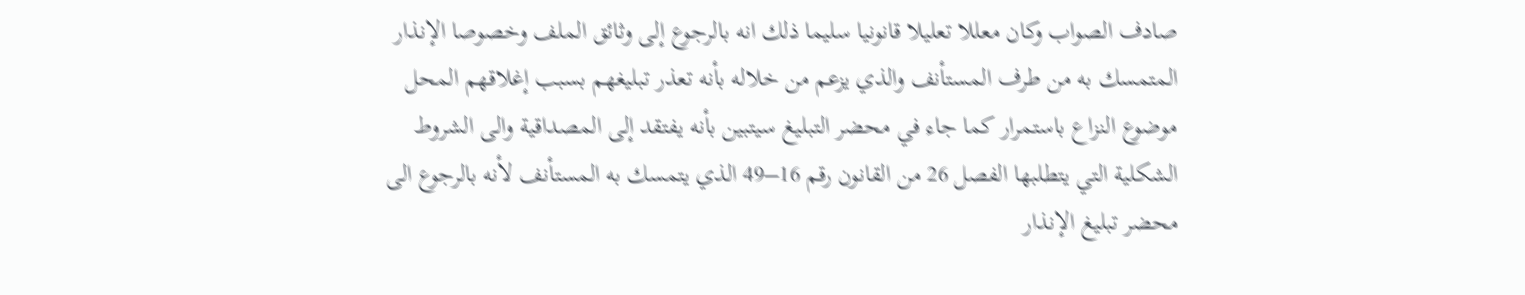صادف الصواب وكان معللا تعليلا قانونيا سليما ذلك انه بالرجوع إلى وثائق الملف وخصوصا الإنذار المتمسك به من طرف المستأنف والذي يزعم من خلاله بأنه تعذر تبليغهم بسبب إغلاقهم المحل موضوع النزاع باستمرار كما جاء في محضر التبليغ سيتبين بأنه يفتقد إلى المصداقية والى الشروط الشكلية التي يتطلبها الفصل 26 من القانون رقم 16–49 الذي يتمسك به المستأنف لأنه بالرجوع الى محضر تبليغ الإنذار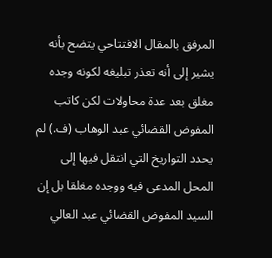المرفق بالمقال الافتتاحي يتضح بأنه يشير إلى أنه تعذر تبليغه لكونه وجده مغلق بعد عدة محاولات لكن كاتب المفوض القضائي عبد الوهاب (ف.) لم يحدد التواريخ التي انتقل فيها إلى المحل المدعى فيه ووجده مغلقا بل إن السيد المفوض القضائي عبد العالي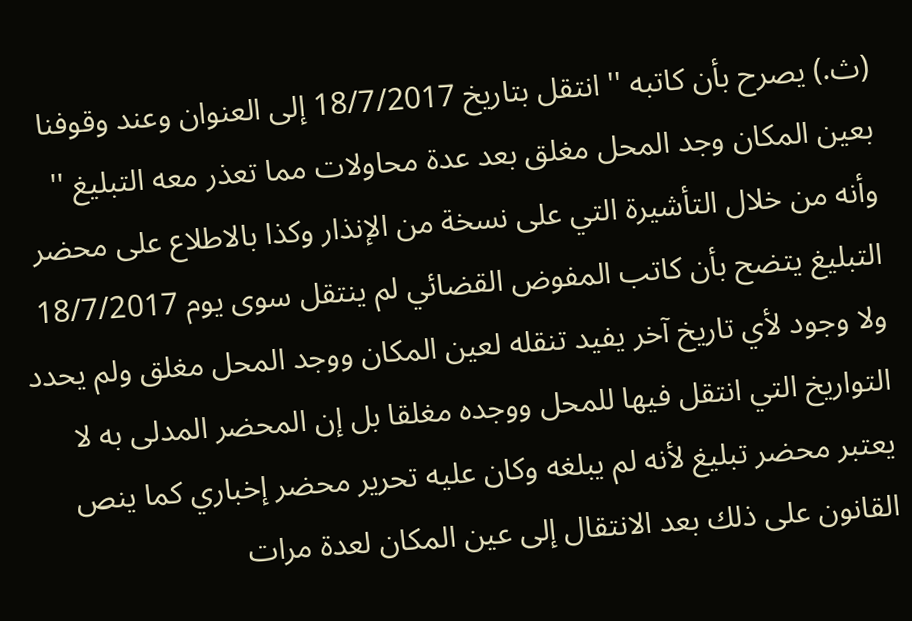(ث.) يصرح بأن كاتبه '' انتقل بتاريخ 18/7/2017 إلى العنوان وعند وقوفنا بعين المكان وجد المحل مغلق بعد عدة محاولات مما تعذر معه التبليغ '' وأنه من خلال التأشيرة التي على نسخة من الإنذار وكذا بالاطلاع على محضر التبليغ يتضح بأن كاتب المفوض القضائي لم ينتقل سوى يوم 18/7/2017 ولا وجود لأي تاريخ آخر يفيد تنقله لعين المكان ووجد المحل مغلق ولم يحدد التواريخ التي انتقل فيها للمحل ووجده مغلقا بل إن المحضر المدلى به لا يعتبر محضر تبلیغ لأنه لم يبلغه وكان عليه تحرير محضر إخباري كما ينص القانون على ذلك بعد الانتقال إلى عين المكان لعدة مرات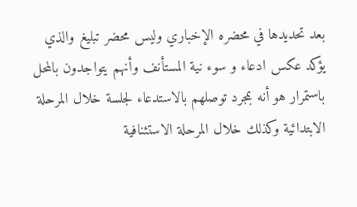بعد تحديدها في محضره الإخباري وليس محضر تبليغ والذي يؤكد عکس ادعاء و سوء نية المستأنف وأنهم يتواجدون بالمحل باستمرار هو أنه بمجرد توصلهم بالاستدعاء لجلسة خلال المرحلة الابتدائية وكذلك خلال المرحلة الاستئنافية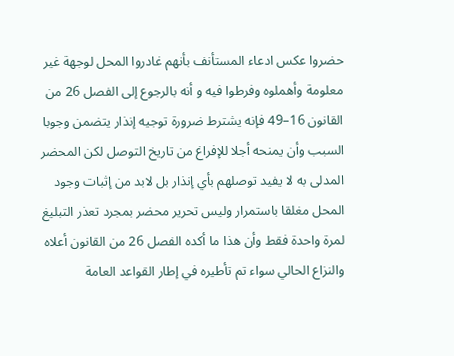حضروا عكس ادعاء المستأنف بأنهم غادروا المحل لوجهة غير معلومة وأهملوه وفرطوا فيه و أنه بالرجوع إلى الفصل 26 من القانون 16–49 فإنه يشترط ضرورة توجيه إنذار يتضمن وجوبا السبب وأن يمنحه أجلا للإفراغ من تاريخ التوصل لكن المحضر المدلى به لا يفيد توصلهم بأي إنذار بل لابد من إثبات وجود المحل مغلقا باستمرار وليس تحرير محضر بمجرد تعذر التبليغ لمرة واحدة فقط وأن هذا ما أكده الفصل 26 من القانون أعلاه والنزاع الحالي سواء تم تأطيره في إطار القواعد العامة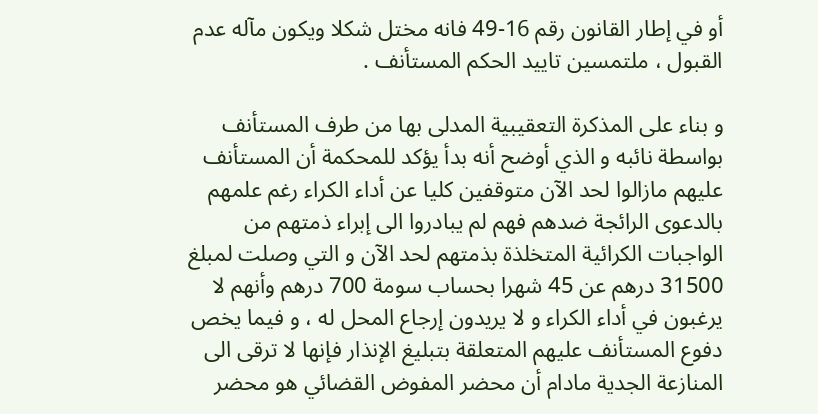أو في إطار القانون رقم 16-49 فانه مختل شكلا ويكون مآله عدم القبول ، ملتمسين تاييد الحكم المستأنف .

و بناء على المذكرة التعقيبية المدلى بها من طرف المستأنف بواسطة نائبه و الذي أوضح أنه بدأ يؤكد للمحكمة أن المستأنف عليهم مازالوا لحد الآن متوقفين كليا عن أداء الكراء رغم علمهم بالدعوى الرائجة ضدهم فهم لم يبادروا الى إبراء ذمتهم من الواجبات الكرائية المتخلذة بذمتهم لحد الآن و التي وصلت لمبلغ 31500 درهم عن 45 شهرا بحساب سومة 700 درهم وأنهم لا يرغبون في أداء الكراء و لا يريدون إرجاع المحل له ، و فيما يخص دفوع المستأنف عليهم المتعلقة بتبليغ الإنذار فإنها لا ترقى الى المنازعة الجدية مادام أن محضر المفوض القضائي هو محضر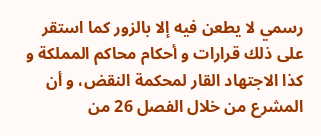رسمي لا يطعن فيه إلا بالزور كما استقر على ذلك قرارات و أحكام محاكم المملكة و كذا الاجتهاد القار لمحكمة النقض، و أن المشرع من خلال الفصل 26 من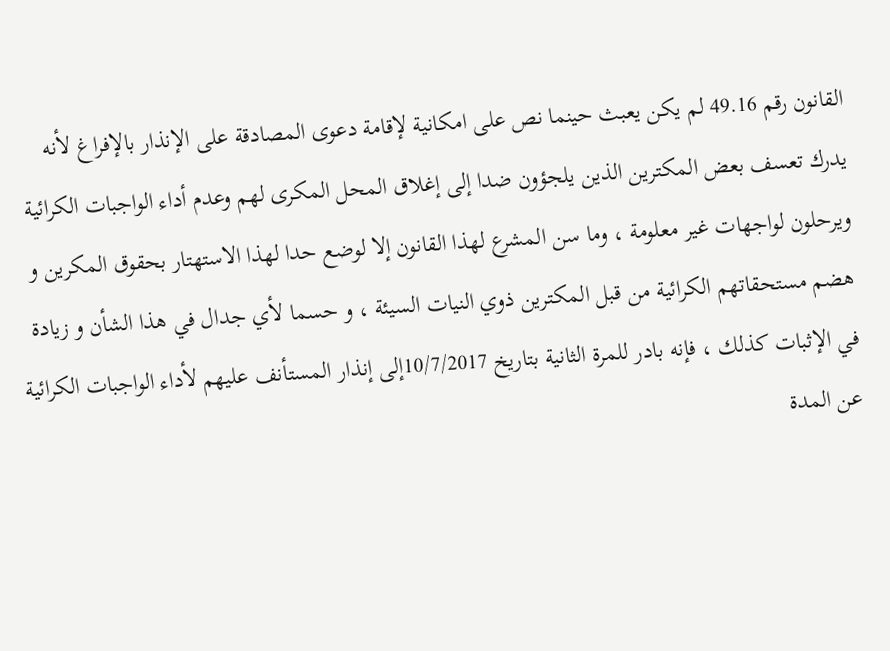القانون رقم 49.16 لم يكن يعبث حينما نص على امكانية لإقامة دعوى المصادقة على الإنذار بالإفراغ لأنه يدرك تعسف بعض المكترين الذين يلجؤون ضدا إلى إغلاق المحل المكرى لهم وعدم أداء الواجبات الكرائية ويرحلون لواجهات غير معلومة ، وما سن المشرع لهذا القانون إلا لوضع حدا لهذا الاستهتار بحقوق المكرين و هضم مستحقاتهم الكرائية من قبل المكترين ذوي النيات السيئة ، و حسما لأي جدال في هذا الشأن و زيادة في الإثبات كذلك ، فإنه بادر للمرة الثانية بتاريخ 10/7/2017إلى إنذار المستأنف عليهم لأداء الواجبات الكرائية عن المدة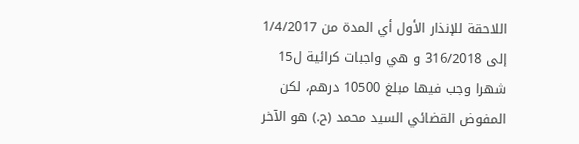اللاحقة للإنذار الأول أي المدة من 1/4/2017 إلى 316/2018 و هي واجبات كرائية ل15 شهرا وجب فيها مبلغ 10500 درهم، لكن المفوض القضائي السيد محمد (ح.) هو الآخر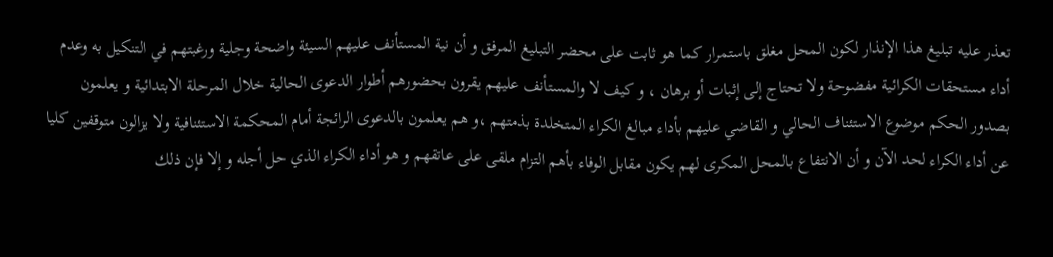تعذر عليه تبليغ هذا الإنذار لكون المحل مغلق باستمرار كما هو ثابت على محضر التبليغ المرفق و أن نية المستأنف علیهم السيئة واضحة وجلية ورغبتهم في التنكيل به وعدم أداء مستحقات الكرائية مفضوحة ولا تحتاج إلى إثبات أو برهان ، و كيف لا والمستأنف عليهم يقرون بحضورهم أطوار الدعوى الحالية خلال المرحلة الابتدائية و يعلمون بصدور الحكم موضوع الاستئناف الحالي و القاضي عليهم بأداء مبالغ الكراء المتخلدة بذمتهم ،و هم يعلمون بالدعوى الرائجة أمام المحكمة الاستئنافية ولا يزالون متوقفين كليا عن أداء الكراء لحد الآن و أن الانتفاع بالمحل المكرى لهم يكون مقابل الوفاء بأهم التزام ملقى على عاتقهم و هو أداء الكراء الذي حل أجله و إلا فإن ذلك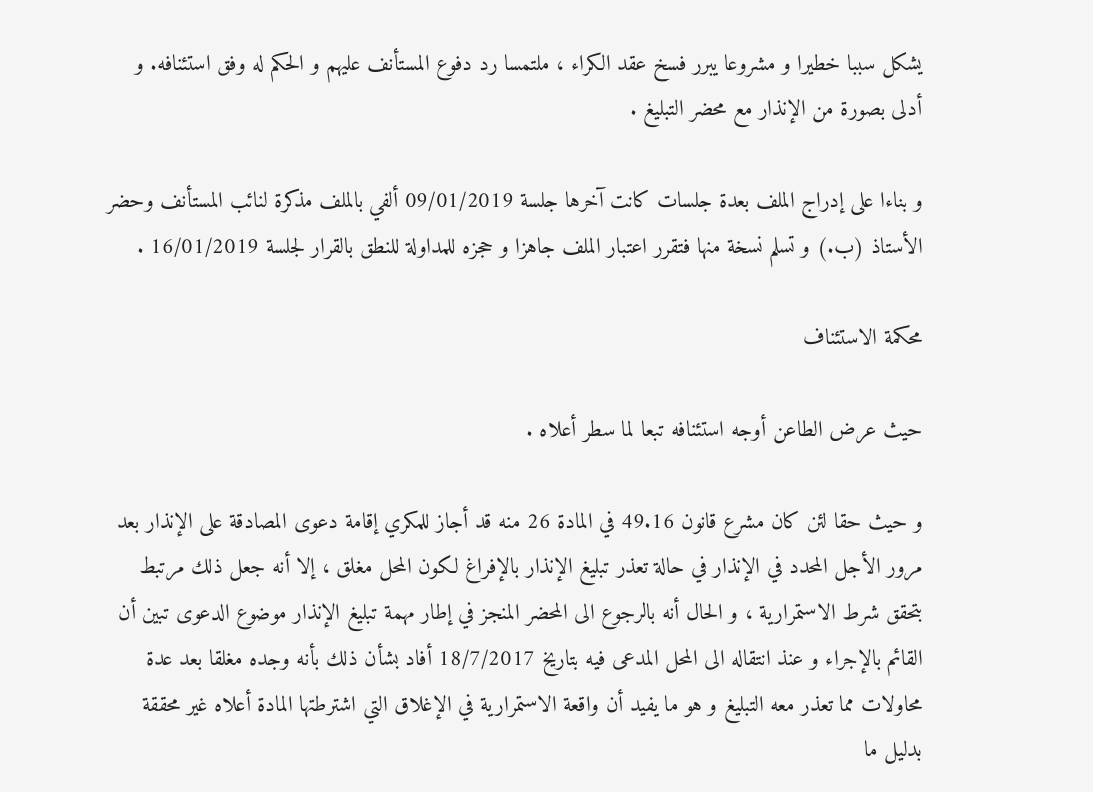يشكل سببا خطيرا و مشروعا يبرر فسخ عقد الكراء ، ملتمسا رد دفوع المستأنف عليهم و الحكم له وفق استئنافه. و أدلى بصورة من الإنذار مع محضر التبليغ .

و بناءا على إدراج الملف بعدة جلسات كانت آخرها جلسة 09/01/2019 ألفي بالملف مذكرة لنائب المستأنف وحضر الأستاذ (ب.) و تسلم نسخة منها فتقرر اعتبار الملف جاهزا و حجزه للمداولة للنطق بالقرار لجلسة 16/01/2019 .

محكمة الاستئناف

حيث عرض الطاعن أوجه استئنافه تبعا لما سطر أعلاه .

و حيث حقا لئن كان مشرع قانون 49.16 في المادة 26 منه قد أجاز للمكري إقامة دعوى المصادقة على الإنذار بعد مرور الأجل المحدد في الإنذار في حالة تعذر تبليغ الإنذار بالإفراغ لكون المحل مغلق ، إلا أنه جعل ذلك مرتبط بتحقق شرط الاستمرارية ، و الحال أنه بالرجوع الى المحضر المنجز في إطار مهمة تبليغ الإنذار موضوع الدعوى تبين أن القائم بالإجراء و عنذ انتقاله الى المحل المدعى فيه بتاريخ 18/7/2017 أفاد بشأن ذلك بأنه وجده مغلقا بعد عدة محاولات مما تعذر معه التبليغ و هو ما يفيد أن واقعة الاستمرارية في الإغلاق التي اشترطتها المادة أعلاه غير محققة بدليل ما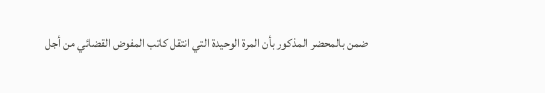ضمن بالمحضر المذكور بأن المرة الوحيدة التي انتقل كاتب المفوض القضائي من أجل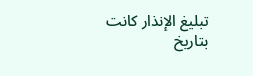تبليغ الإنذار كانت بتاريخ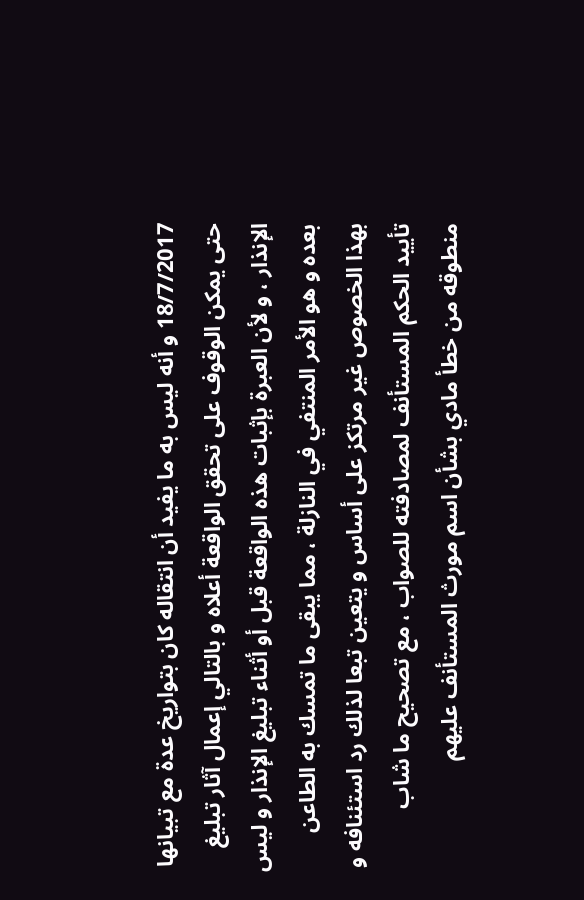18/7/2017 و أنه ليس به ما يفيد أن انتقاله كان بتواريخ عدة مع تبيانها حتى يمكن الوقوف على تحقق الواقعة أعلاه و بالتالي إعمال آثار تبليغ الإنذار ، و لأن العبرة بإثبات هذه الواقعة قبل أو أثناء تبليغ الإنذار و ليس بعده و هو الأمر المنتفي في النازلة ، مما يبقى ما تمسك به الطاعن بهذا الخصوص غير مرتكز على أساس و يتعين تبعا لذلك رد استئنافه و تأييد الحكم المستأنف لمصادفته للصواب ، مع تصحيح ما شاب منطوقه من خطأ مادي بشأن اسم مورث المستأنف عليهم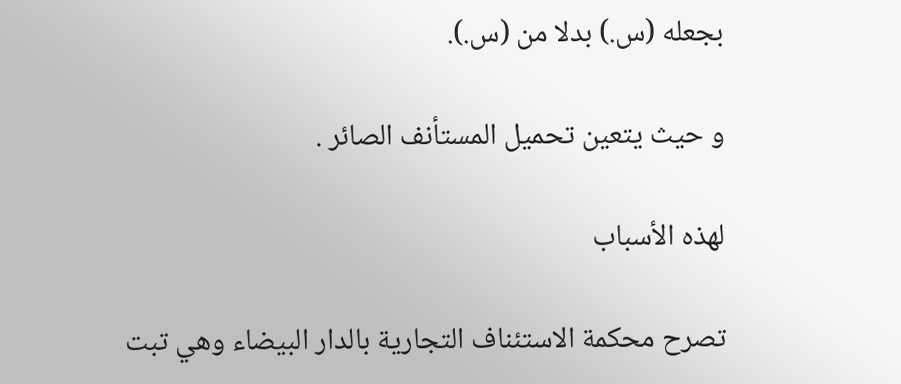بجعله (س.) بدلا من (س.).

و حيث يتعين تحميل المستأنف الصائر .

لهذه الأسباب

تصرح محكمة الاستئناف التجارية بالدار البيضاء وهي تبت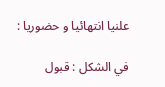علنيا انتهائيا و حضوريا :

في الشكل : قبول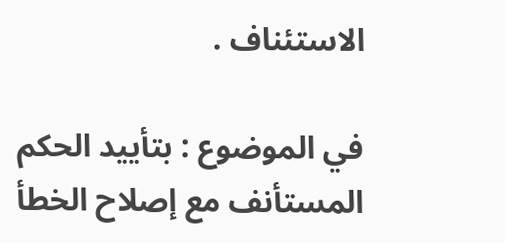الاستئناف .

في الموضوع : بتأييد الحكم المستأنف مع إصلاح الخطأ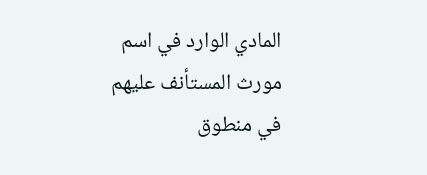المادي الوارد في اسم مورث المستأنف عليهم في منطوق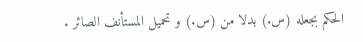الحكم بجعله (س.) بدلا من (س.) و تحميل المستأنف الصائر .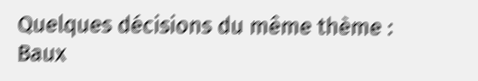Quelques décisions du même thème : Baux